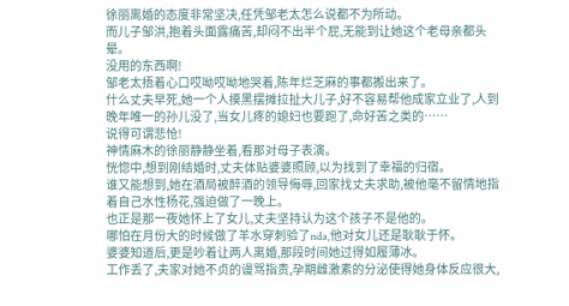徐丽离婚的态度非常坚决,任凭邹老太怎么说都不为所动。
而儿子邹洪,抱着头面露痛苦,却闷不出半个屁,无能到让她这个老母亲都头晕。
没用的东西啊!
邹老太捂着心口哎呦哎呦地哭着,陈年烂芝麻的事都搬出来了。
什么丈夫早死,她一个人摸黑摆摊拉扯大儿子,好不容易帮他成家立业了,人到晚年唯一的孙儿没了,当女儿疼的媳妇也要跑了,命好苦之类的……
说得可谓悲怆!
神情麻木的徐丽静静坐着,看那对母子表演。
恍惚中,想到刚结婚时,丈夫体贴婆婆照顾,以为找到了幸福的归宿。
谁又能想到,她在酒局被醉酒的领导侮辱,回家找丈夫求助,被他毫不留情地指着自己水性杨花,强迫做了一晚上。
也正是那一夜她怀上了女儿,丈夫坚持认为这个孩子不是他的。
哪怕在月份大的时候做了羊水穿刺验了nda,他对女儿还是耿耿于怀。
婆婆知道后,更是吵着让两人离婚,那段时间她过得如履薄冰。
工作丢了,夫家对她不贞的谩骂指责,孕期雌激素的分泌使得她身体反应很大,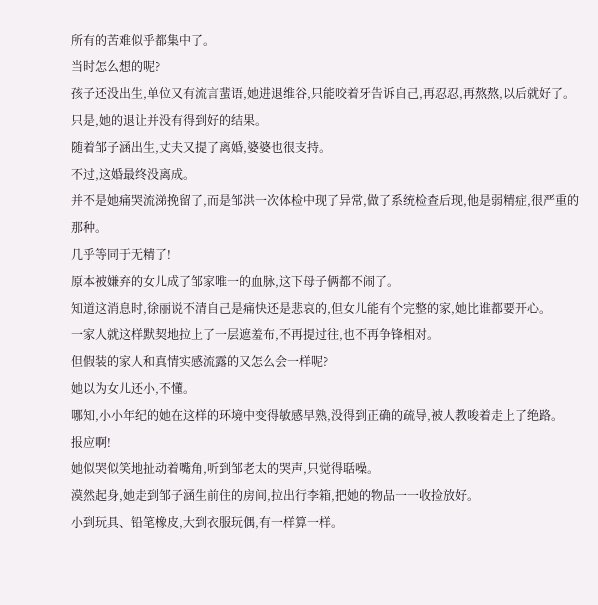所有的苦难似乎都集中了。
当时怎么想的呢?
孩子还没出生,单位又有流言蜚语,她进退维谷,只能咬着牙告诉自己,再忍忍,再熬熬,以后就好了。
只是,她的退让并没有得到好的结果。
随着邹子涵出生,丈夫又提了离婚,婆婆也很支持。
不过,这婚最终没离成。
并不是她痛哭流涕挽留了,而是邹洪一次体检中现了异常,做了系统检查后现,他是弱精症,很严重的那种。
几乎等同于无精了!
原本被嫌弃的女儿成了邹家唯一的血脉,这下母子俩都不闹了。
知道这消息时,徐丽说不清自己是痛快还是悲哀的,但女儿能有个完整的家,她比谁都要开心。
一家人就这样默契地拉上了一层遮羞布,不再提过往,也不再争锋相对。
但假装的家人和真情实感流露的又怎么会一样呢?
她以为女儿还小,不懂。
哪知,小小年纪的她在这样的环境中变得敏感早熟,没得到正确的疏导,被人教唆着走上了绝路。
报应啊!
她似哭似笑地扯动着嘴角,听到邹老太的哭声,只觉得聒噪。
漠然起身,她走到邹子涵生前住的房间,拉出行李箱,把她的物品一一收捡放好。
小到玩具、铅笔橡皮,大到衣服玩偶,有一样算一样。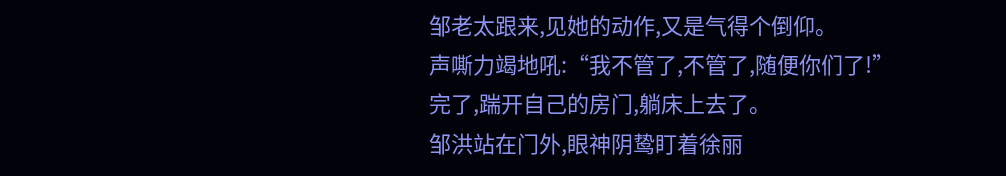邹老太跟来,见她的动作,又是气得个倒仰。
声嘶力竭地吼:“我不管了,不管了,随便你们了!”
完了,踹开自己的房门,躺床上去了。
邹洪站在门外,眼神阴鸷盯着徐丽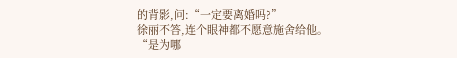的背影,问:“一定要离婚吗?”
徐丽不答,连个眼神都不愿意施舍给他。
“是为哪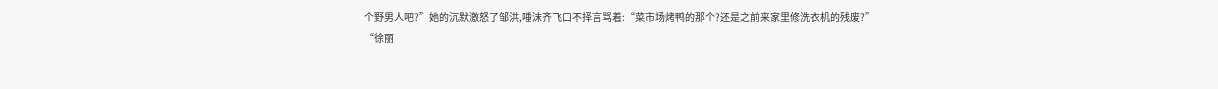个野男人吧?”她的沉默激怒了邹洪,唾沫齐飞口不择言骂着:“菜市场烤鸭的那个?还是之前来家里修洗衣机的残废?”
“徐丽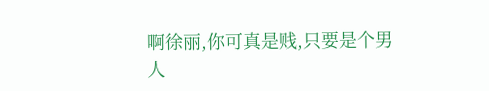啊徐丽,你可真是贱,只要是个男人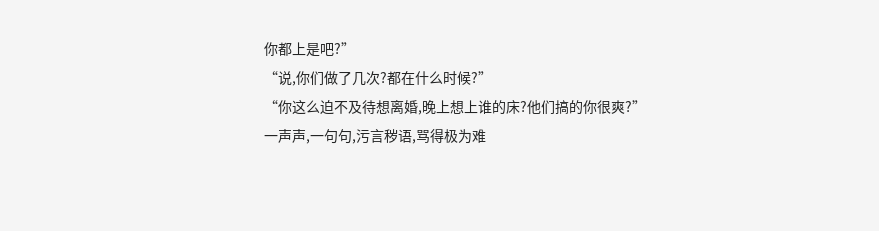你都上是吧?”
“说,你们做了几次?都在什么时候?”
“你这么迫不及待想离婚,晚上想上谁的床?他们搞的你很爽?”
一声声,一句句,污言秽语,骂得极为难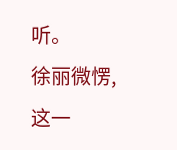听。
徐丽微愣,这一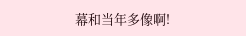幕和当年多像啊!